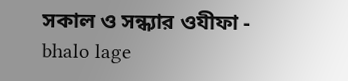সকাল ও সন্ধ্যার ওযীফা - bhalo lage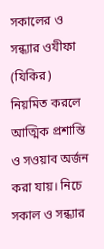সকালের ও সন্ধ্যার ওযীফা (যিকির) নিয়মিত করলে আত্মিক প্রশান্তি ও সওয়াব অর্জন করা যায়। নিচে সকাল ও সন্ধ্যার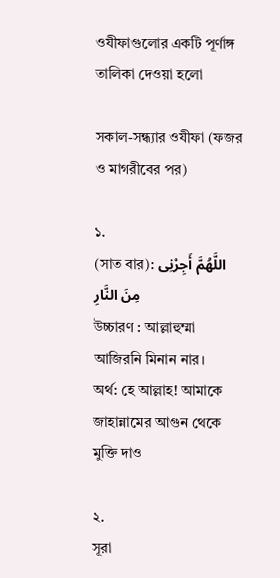ওযীফাগুলোর একটি পূর্ণাঙ্গ তালিকা দেওয়া হলো

সকাল-সন্ধ্যার ওযীফা (ফজর ও মাগরীবের পর)

১.
(সাত বার): اللَّهُمَّ أَجِرْنِى مِنَ النَّارِ
উচ্চারণ : আল্লাহুম্মা আজিরনি মিনান নার।
অর্থ: হে আল্লাহ! আমাকে জাহান্নামের আগুন থেকে মুক্তি দাও

২.
সূরা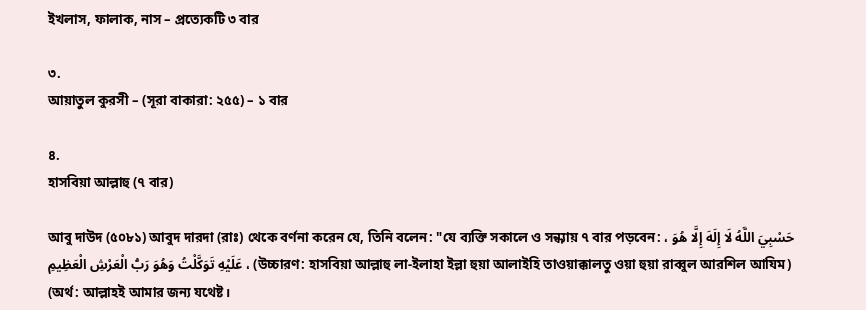ইখলাস, ফালাক, নাস – প্রত্যেকটি ৩ বার

৩.
আয়াতুল কুরসী – (সূরা বাকারা: ২৫৫) – ১ বার

৪.
হাসবিয়া আল্লাহু (৭ বার)

আবু দাউদ (৫০৮১) আবুদ দারদা (রাঃ) থেকে বর্ণনা করেন যে, তিনি বলেন: "যে ব্যক্তি সকালে ও সন্ধ্যায় ৭ বার পড়বেন: حَسْبِيَ اللَّهُ لَا إِلَهَ إِلَّا هُوَ ، عَلَيْهِ تَوَكَّلْتُ وَهُوَ رَبُّ الْعَرْشِ الْعَظِيمِ ، (উচ্চারণ: হাসবিয়া আল্লাহু লা-ইলাহা ইল্লা হুয়া আলাইহি তাওয়াক্কালতু ওয়া হুয়া রাব্বুল আরশিল আযিম) (অর্থ: আল্লাহই আমার জন্য যথেষ্ট।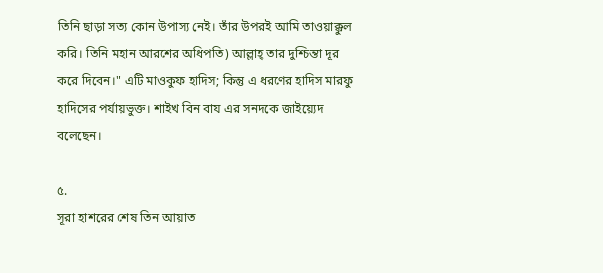তিনি ছাড়া সত্য কোন উপাস্য নেই। তাঁর উপরই আমি তাওয়াক্কুল করি। তিনি মহান আরশের অধিপতি) আল্লাহ্‌ তার দুশ্চিন্তা দূর করে দিবেন।" এটি মাওকুফ হাদিস; কিন্তু এ ধরণের হাদিস মারফু হাদিসের পর্যায়ভুক্ত। শাইখ বিন বায এর সনদকে জাইয়্যেদ বলেছেন।

৫.
সূরা হাশরের শেষ তিন আয়াত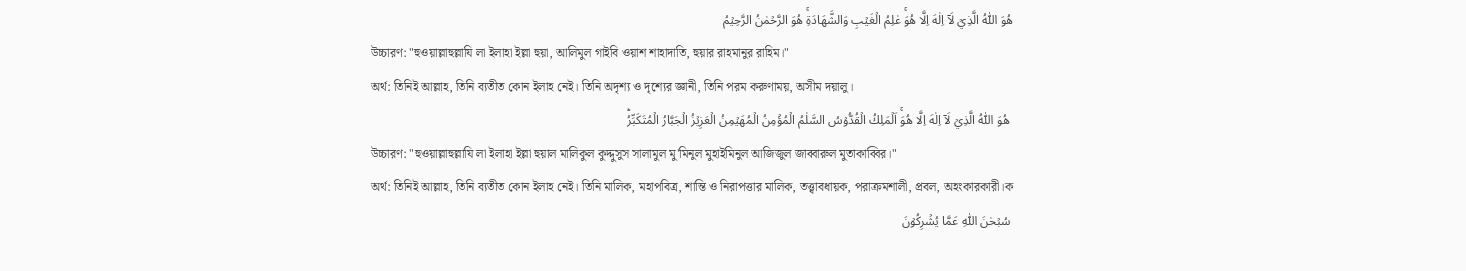هُوَ اللّٰهُ الَّذِيۡ لَاۤ اِلٰهَ اِلَّا هُوَۚ عٰلِمُ الۡغَيۡبِ وَالشَّهَادَةِۚ هُوَ الرَّحۡمٰنُ الرَّحِيۡمُ
উচ্চারণ: "হুওয়াল্লাহুল্লাযি লা ইলাহা ইল্লা হুয়া, আলিমুল গাইবি ওয়াশ শাহাদাতি, হুয়ার রাহমানুর রাহিম।"
অর্থ: তিনিই আল্লাহ, তিনি ব্যতীত কোন ইলাহ নেই। তিনি অদৃশ্য ও দৃশ্যের জ্ঞানী, তিনি পরম করুণাময়, অসীম দয়ালু।
 هُوَ اللّٰهُ الَّذِيۡ لَاۤ اِلٰهَ اِلَّا هُوَۚ اَلۡمَلِكُ الۡقُدُّوۡسُ السَّلٰمُ الۡمُؤۡمِنُ الۡمُهَيۡمِنُ الۡعَزِيۡزُ الۡجَبَّارُ الۡمُتَكَبِّرُؕ
উচ্চারণ: "হুওয়াল্লাহুল্লাযি লা ইলাহা ইল্লা হুয়াল মালিকুল কুদ্দুসুস সালামুল মু'মিনুল মুহাইমিনুল আজিজুল জাব্বারুল মুতাকাব্বির।"
অর্থ: তিনিই আল্লাহ, তিনি ব্যতীত কোন ইলাহ নেই। তিনি মালিক, মহাপবিত্র, শান্তি ও নিরাপত্তার মালিক, তত্ত্বাবধায়ক, পরাক্রমশালী, প্রবল, অহংকারকারী।ক
 سُبۡحٰنَ اللّٰهِ عَمَّا يُشۡرِكُوۡنَ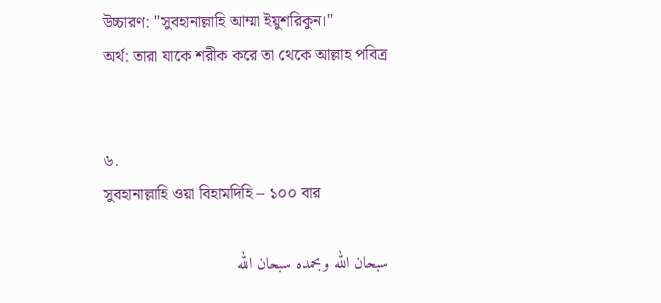উচ্চারণ: "সুবহানাল্লাহি আম্মা ইয়ুশরিকুন।"
অর্থ: তারা যাকে শরীক করে তা থেকে আল্লাহ পবিত্র


৬.
সুবহানাল্লাহি ওয়া বিহামদিহি – ১০০ বার

سبحان الله وبحمده سبحان الله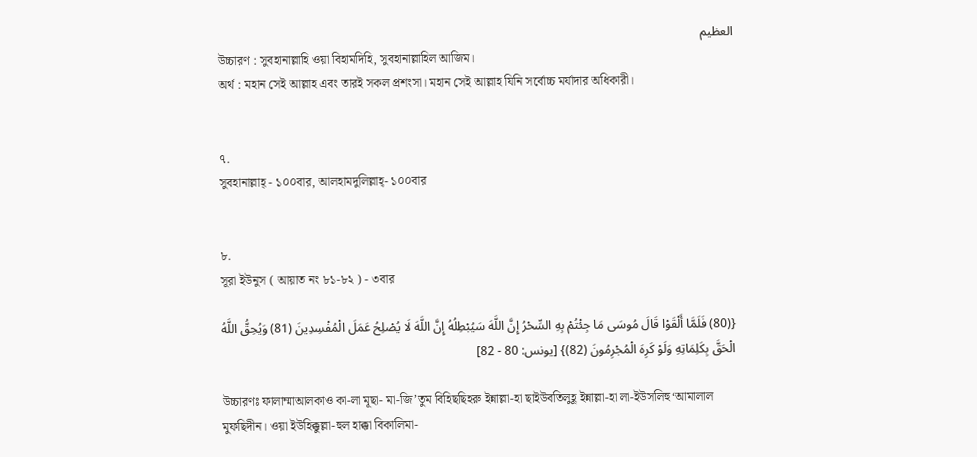العظيم
উচ্চারণ : সুবহানাল্লাহি ওয়া বিহামদিহি, সুবহানাল্লাহিল আজিম।
অর্থ : মহান সেই আল্লাহ এবং তারই সকল প্রশংসা। মহান সেই আল্লাহ যিনি সর্বোচ্চ মর্যাদার অধিকারী।


৭.
সুবহানাল্লাহ্ - ১০০বার, আলহামদুলিল্লাহ্- ১০০বার


৮.
সূরা ইউনুস ( আয়াত নং ৮১-৮২ ) - ৩বার

{(80) فَلَمَّا أَلْقَوْا قَالَ مُوسَى مَا جِئْتُمْ بِهِ السِّحْرُ إِنَّ اللَّهَ سَيُبْطِلُهُ إِنَّ اللَّهَ لَا يُصْلِحُ عَمَلَ الْمُفْسِدِينَ (81) وَيُحِقُّ اللَّهُ الْحَقَّ بِكَلِمَاتِهِ وَلَوْ كَرِهَ الْمُجْرِمُونَ (82)} [يونس: 80 - 82]

উচ্চারণঃ ফালাম্মাআলকাও কা-লা মূছা- মা-জি’তুম বিহিছছিহরু ইন্নাল্লা-হা ছাইউবতিলুহূ ইন্নাল্লা-হা লা-ইউসলিহু‘আমালাল মুফছিদীন। ওয়া ইউহিক্কুল্লা-হুল হাক্কা বিকালিমা-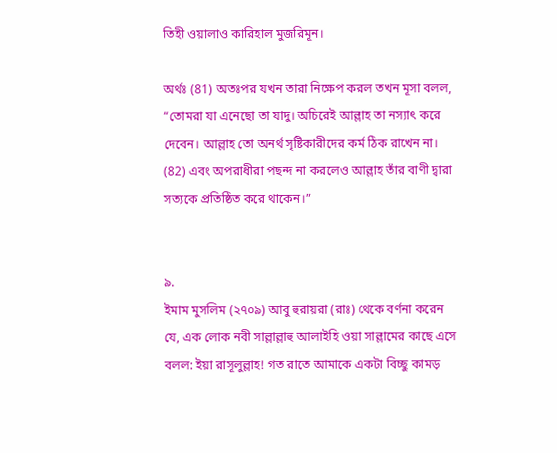তিহী ওয়ালাও কারিহাল মুজরিমূন।

অর্থঃ (81) অতঃপর যখন তারা নিক্ষেপ করল তখন মূসা বলল, “তোমরা যা এনেছো তা যাদু। অচিরেই আল্লাহ তা নস্যাৎ করে দেবেন। আল্লাহ তো অনর্থ সৃষ্টিকারীদের কর্ম ঠিক রাখেন না। (82) এবং অপরাধীরা পছন্দ না করলেও আল্লাহ তাঁর বাণী দ্বারা সত্যকে প্রতিষ্ঠিত করে থাকেন।”


৯.
ইমাম মুসলিম (২৭০৯) আবু হুরায়রা (রাঃ) থেকে বর্ণনা করেন যে, এক লোক নবী সাল্লাল্লাহু আলাইহি ওয়া সাল্লামের কাছে এসে বলল: ইয়া রাসূলুল্লাহ! গত রাতে আমাকে একটা বিচ্ছু কামড়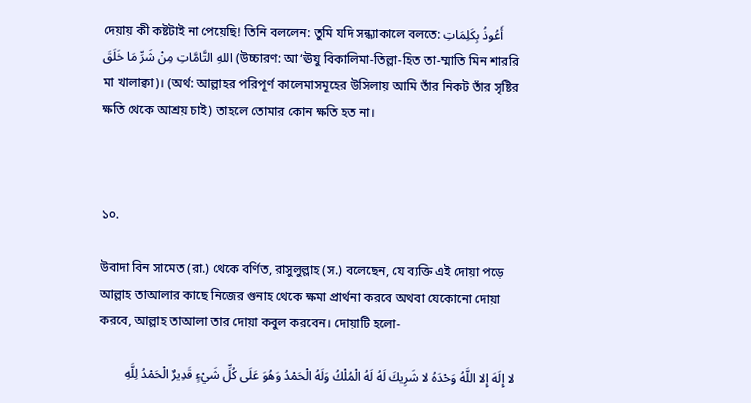দেয়ায় কী কষ্টটাই না পেয়েছি! তিনি বললেন: তুমি যদি সন্ধ্যাকালে বলতে: أَعُوذُ بِكَلِمَاتِ اللهِ التَّامَّاتِ مِنْ شَرِّ مَا خَلَقَ (উচ্চারণ: আ‘ঊযু বিকালিমা-তিল্লা-হিত তা-ম্মাতি মিন শাররি মা খালাক্বা)। (অর্থ: আল্লাহর পরিপূর্ণ কালেমাসমূহের উসিলায় আমি তাঁর নিকট তাঁর সৃষ্টির ক্ষতি থেকে আশ্রয় চাই) তাহলে তোমার কোন ক্ষতি হত না।



১০.

উবাদা বিন সামেত (রা.) থেকে বর্ণিত, রাসুলুল্লাহ (স.) বলেছেন, যে ব্যক্তি এই দোয়া পড়ে আল্লাহ তাআলার কাছে নিজের গুনাহ থেকে ক্ষমা প্রার্থনা করবে অথবা যেকোনো দোয়া করবে, আল্লাহ তাআলা তার দোয়া কবুল করবেন। দোয়াটি হলো-

لا إِلَهَ إِلا اللَّهُ وَحْدَهُ لا شَرِيكَ لَهُ لَهُ الْمُلْكُ وَلَهُ الْحَمْدُ وَهُوَ عَلَى كُلِّ شَيْءٍ قَدِيرٌ الْحَمْدُ لِلَّهِ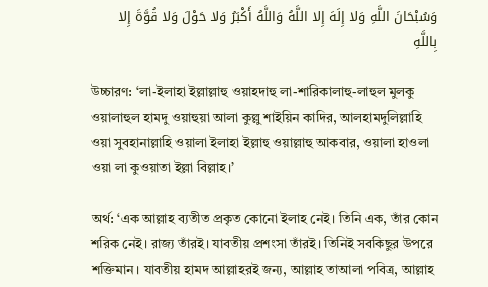وَسُبْحَانَ اللَّهِ وَلا إِلَهَ إِلا اللَّهُ وَاللَّهُ أَكْبَرُ وَلا حَوْلَ وَلا قُوَّةَ إِلا بِاللَّهِ

উচ্চারণ: ‘লা-ইলাহা ইল্লাল্লাহু ওয়াহদাহু লা-শারিকালাহু-লাহুল মুলকু ওয়ালাহুল হামদু ওয়াহুয়া আলা কুল্লু শাইয়িন কাদির, আলহামদুলিল্লাহি ওয়া সুবহানাল্লাহি ওয়ালা ইলাহা ইল্লাহু ওয়াল্লাহু আকবার, ওয়ালা হাওলা ওয়া লা কুওয়াতা ইল্লা বিল্লাহ।’

অর্থ: ‘এক আল্লাহ ব্যতীত প্রকৃত কোনো ইলাহ নেই। তিনি এক, তাঁর কোন শরিক নেই। রাজ্য তাঁরই। যাবতীয় প্রশংসা তাঁরই। তিনিই সবকিছুর উপরে শক্তিমান। যাবতীয় হামদ আল্লাহরই জন্য, আল্লাহ তাআলা পবিত্র, আল্লাহ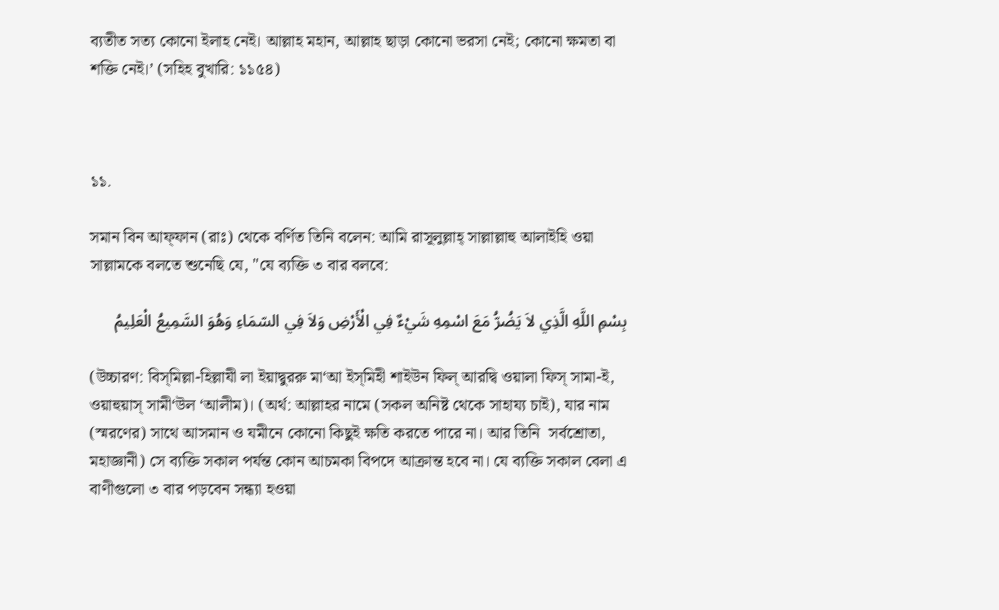ব্যতীত সত্য কোনো ইলাহ নেই। আল্লাহ মহান, আল্লাহ ছাড়া কোনো ভরসা নেই; কোনো ক্ষমতা বা শক্তি নেই।’ (সহিহ বুখারি: ১১৫৪)



১১.

সমান বিন আফ্‌ফান (রাঃ) থেকে বর্ণিত তিনি বলেন: আমি রাসূলুল্লাহ্‌ সাল্লাল্লাহু আলাইহি ওয়া সাল্লামকে বলতে শুনেছি যে, "যে ব্যক্তি ৩ বার বলবে:

بِسْمِ اللَّهِ الَّذِي لاَ يَضُرُّ مَعَ اسْمِهِ شَيْءٌ فِي الْأَرْضِ وَلاَ فِي السّمَاءِ وَهُوَ السَّمِيعُ الْعَلِيمُ

(উচ্চারণ: বিস্‌মিল্লা-হিল্লাযী লা ইয়াদ্বুররু মা‘আ ইস্‌মিহী শাইউন ফিল্ আরদ্বি ওয়ালা ফিস্ সামা-ই, ওয়াহুয়াস্ সামী‘উল ‘আলীম)। (অর্থ: আল্লাহর নামে (সকল অনিষ্ট থেকে সাহায্য চাই), যার নাম (স্মরণের) সাথে আসমান ও যমীনে কোনো কিছুই ক্ষতি করতে পারে না। আর তিনি  সর্বশ্রোতা, মহাজ্ঞানী) সে ব্যক্তি সকাল পর্যন্ত কোন আচমকা বিপদে আক্রান্ত হবে না। যে ব্যক্তি সকাল বেলা এ বাণীগুলো ৩ বার পড়বেন সন্ধ্যা হওয়া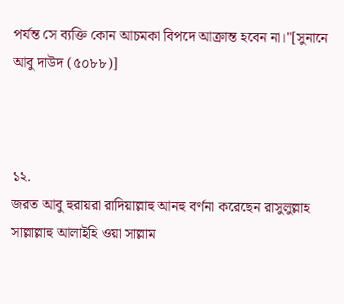পর্যন্ত সে ব্যক্তি কোন আচমকা বিপদে আক্রান্ত হবেন না।"[সুনানে আবু দাউদ (৫০৮৮)]



১২.
জরত আবু হুরায়রা রাদিয়াল্লাহু আনহু বর্ণনা করেছেন রাসুলুল্লাহ সাল্লাল্লাহু আলাইহি ওয়া সাল্লাম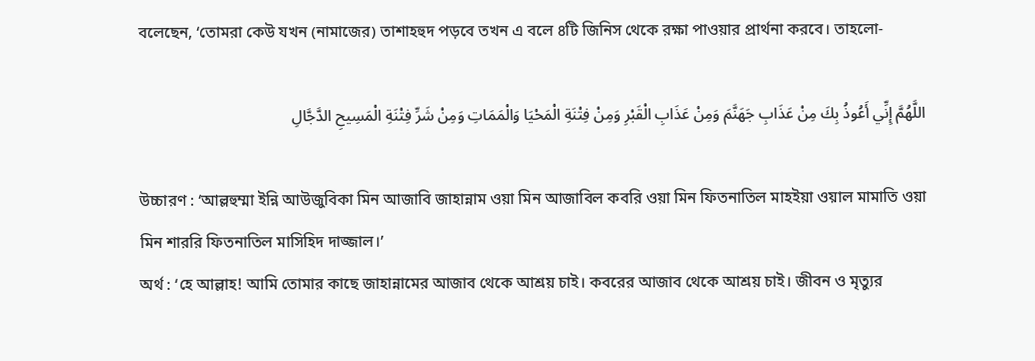বলেছেন, ‘তোমরা কেউ যখন (নামাজের) তাশাহহুদ পড়বে তখন এ বলে ৪টি জিনিস থেকে রক্ষা পাওয়ার প্রার্থনা করবে। তাহলো-

اللَّهُمَّ إِنِّي أَعُوذُ بِكَ مِنْ عَذَابِ جَهَنَّمَ وَمِنْ عَذَابِ الْقَبْرِ وَمِنْ فِتْنَةِ الْمَحْيَا وَالْمَمَاتِ وَمِنْ شَرِّ فِتْنَةِ الْمَسِيحِ الدَّجَّالِ

উচ্চারণ : ‘আল্লহুম্মা ইন্নি আউজুবিকা মিন আজাবি জাহান্নাম ওয়া মিন আজাবিল কবরি ওয়া মিন ফিতনাতিল মাহইয়া ওয়াল মামাতি ওয়া মিন শাররি ফিতনাতিল মাসিহিদ দাজ্জাল।’
অর্থ : ‘হে আল্লাহ! আমি তোমার কাছে জাহান্নামের আজাব থেকে আশ্রয় চাই। কবরের আজাব থেকে আশ্রয় চাই। জীবন ও মৃত্যুর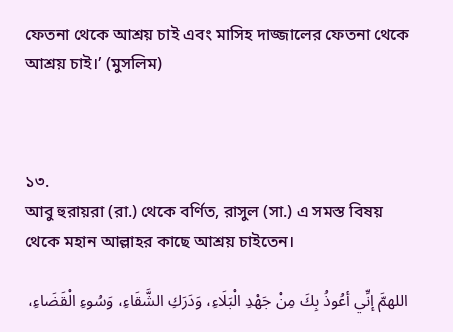ফেতনা থেকে আশ্রয় চাই এবং মাসিহ দাজ্জালের ফেতনা থেকে আশ্রয় চাই।’ (মুসলিম)



১৩.
আবু হুরায়রা (রা.) থেকে বর্ণিত, রাসুল (সা.) এ সমস্ত বিষয় থেকে মহান আল্লাহর কাছে আশ্রয় চাইতেন।

اللهمَّ إنِّي أعُوذُ بِكَ مِنْ جَهْدِ الْبَلَاءِ، وَدَرَكِ الشَّقَاءِ، وَسُوءِ الْقَضَاءِ،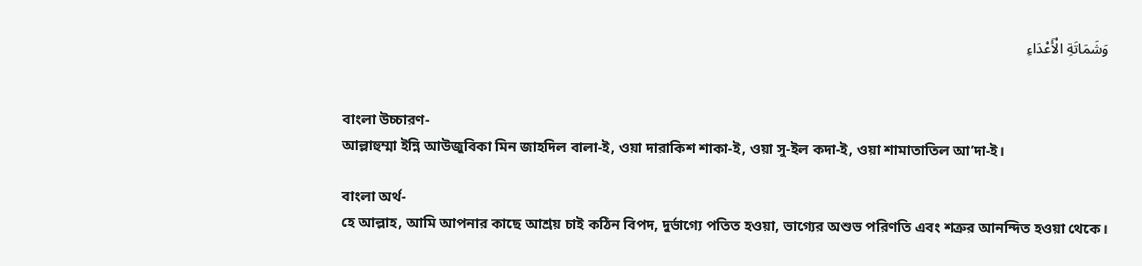وَشَمَاتَةِ الْأَعْدَاءِ


বাংলা উচ্চারণ-
আল্লাহুম্মা ইন্নি আউজুবিকা মিন জাহদিল বালা-ই, ওয়া দারাকিশ শাকা-ই, ওয়া সু-ইল কদা-ই, ওয়া শামাতাতিল আ’দা-ই।

বাংলা অর্থ-
হে আল্লাহ, আমি আপনার কাছে আশ্রয় চাই কঠিন বিপদ, দুর্ভাগ্যে পতিত হওয়া, ভাগ্যের অশুভ পরিণতি এবং শত্রুর আনন্দিত হওয়া থেকে।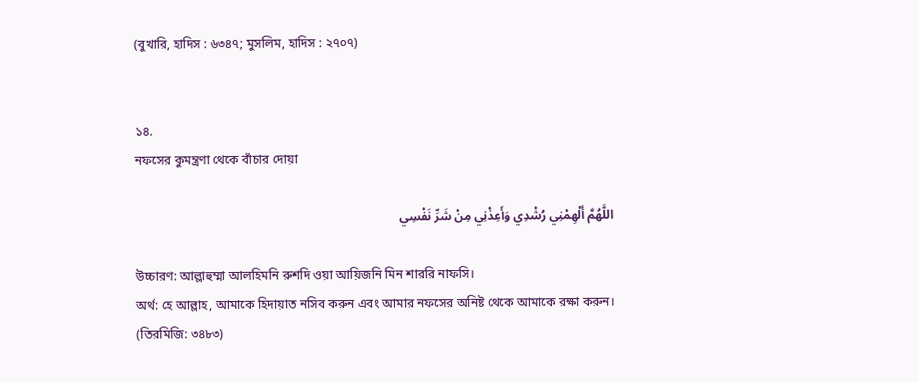(বুখারি, হাদিস : ৬৩৪৭; মুসলিম, হাদিস : ২৭০৭)


১৪.
নফসের কুমন্ত্রণা থেকে বাঁচার দোয়া

اللَّهُمَّ أَلْهِمْنِي رُشْدِي وَأَعِذْنِي مِنْ شَرِّ نَفْسِي

উচ্চারণ: আল্লাহুম্মা আলহিমনি রুশদি ওয়া আয়িজনি মিন শাররি নাফসি।
অর্থ: হে আল্লাহ, আমাকে হিদায়াত নসিব করুন এবং আমার নফসের অনিষ্ট থেকে আমাকে রক্ষা করুন। (তিরমিজি: ৩৪৮৩)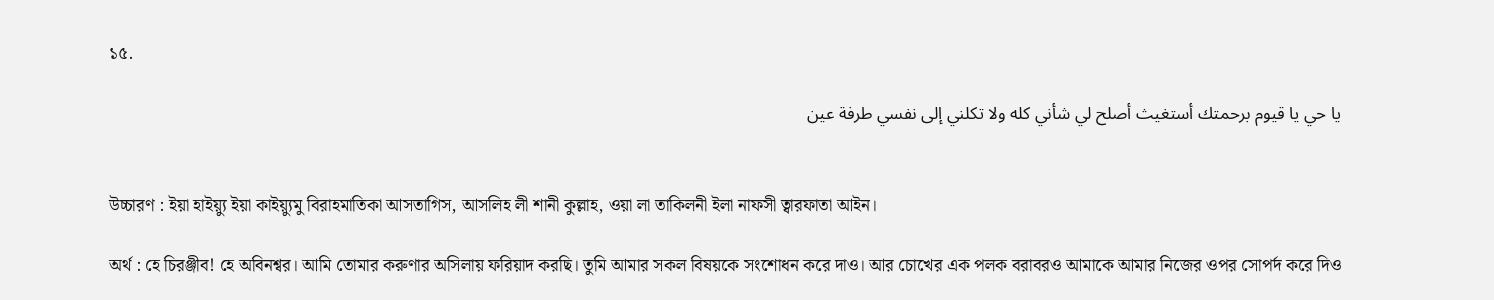১৫.

يا حي يا قيوم برحمتك أستغيث أصلح لي شأني كله ولا تكلني إلى نفسي طرفة عين


উচ্চারণ : ইয়া হাইয়্যু ইয়া কাইয়্যুমু বিরাহমাতিকা আসতাগিস, আসলিহ লী শানী কুল্লাহ, ওয়া লা তাকিলনী ইলা নাফসী ত্বারফাতা আইন।

অর্থ : হে চিরঞ্জীব! হে অবিনশ্বর। আমি তোমার করুণার অসিলায় ফরিয়াদ করছি। তুমি আমার সকল বিষয়কে সংশোধন করে দাও। আর চোখের এক পলক বরাবরও আমাকে আমার নিজের ওপর সোপর্দ করে দিও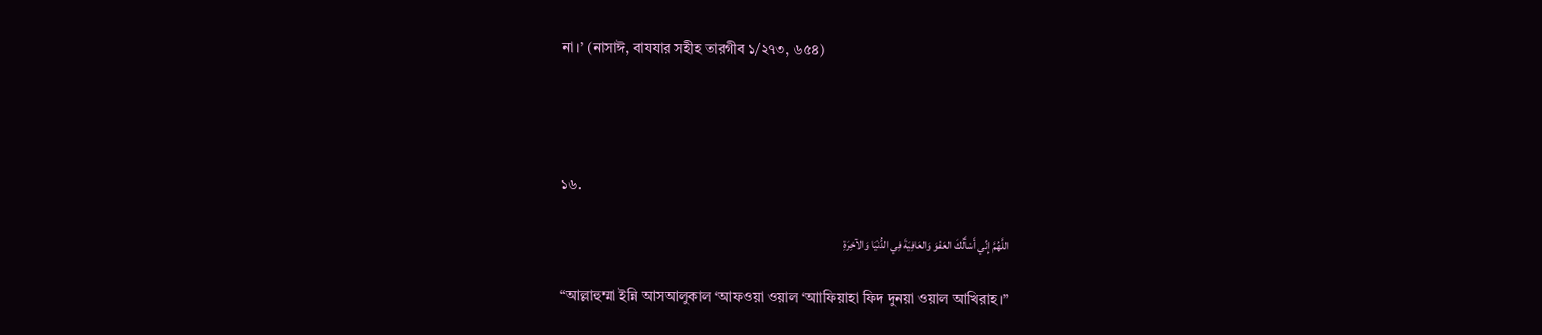না।’ (নাসাঈ, বাযযার সহীহ তারগীব ১/২৭৩, ৬৫৪)




১৬.

اللَّهُمَّ إِنِّي أَسْأَلُكَ العَفْوَ وَالعَافِيَةَ فِي الدُّنْيَا وَالآخِرَةِ

“আল্লাহুম্মা ইন্নি আসআলুকাল ‘আফওয়া ওয়াল ‘আাফিয়াহা ফিদ দুনয়া ওয়াল আখিরাহ।”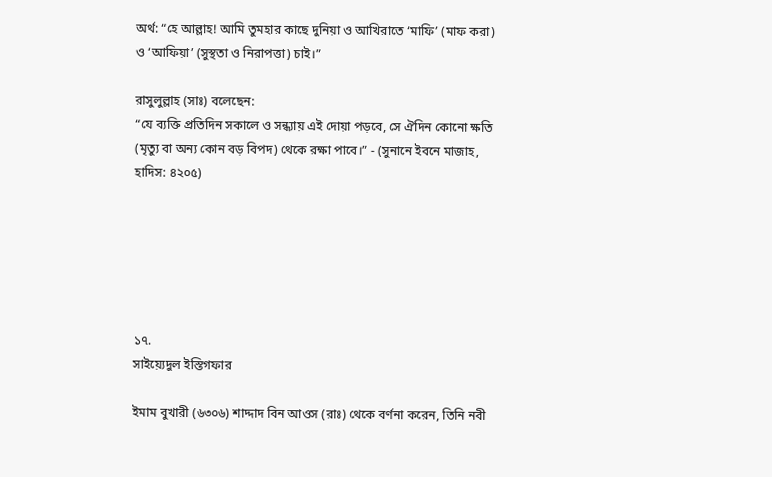অর্থ: “হে আল্লাহ! আমি তুমহার কাছে দুনিয়া ও আখিরাতে ‘মাফি’ (মাফ করা) ও ‘আফিয়া’ (সুস্থতা ও নিরাপত্তা) চাই।”

রাসুলুল্লাহ (সাঃ) বলেছেন:
“যে ব্যক্তি প্রতিদিন সকালে ও সন্ধ্যায় এই দোয়া পড়বে, সে ঐদিন কোনো ক্ষতি (মৃত্যু বা অন্য কোন বড় বিপদ) থেকে রক্ষা পাবে।” - (সুনানে ইবনে মাজাহ, হাদিস: ৪২০৫)






১৭.
সাইয়্যেদুল ইস্তিগফার

ইমাম বুখারী (৬৩০৬) শাদ্দাদ বিন আওস (রাঃ) থেকে বর্ণনা করেন, তিনি নবী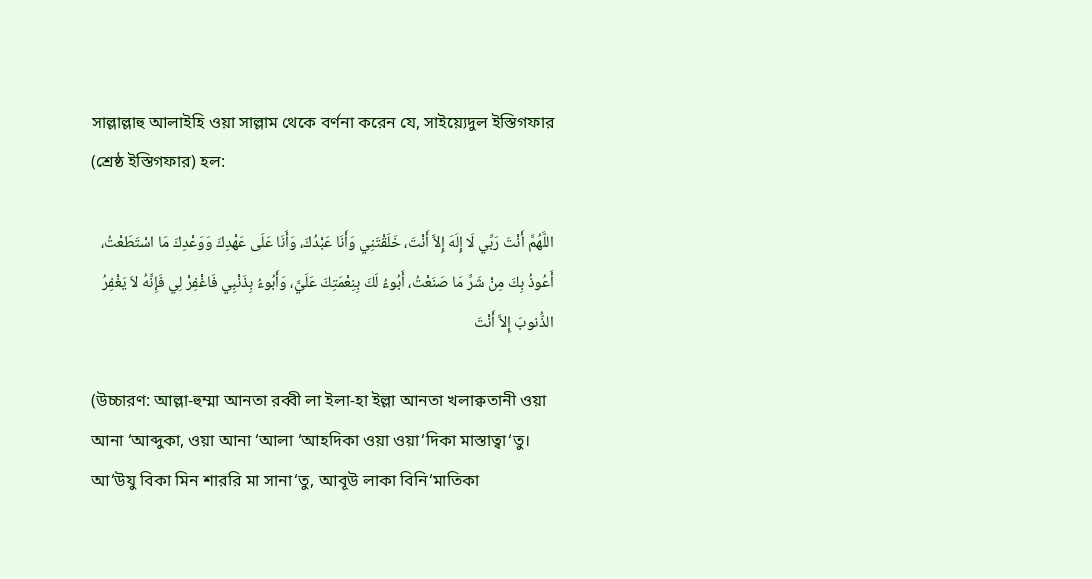সাল্লাল্লাহু আলাইহি ওয়া সাল্লাম থেকে বর্ণনা করেন যে, সাইয়্যেদুল ইস্তিগফার (শ্রেষ্ঠ ইস্তিগফার) হল:

اللَّهُمَّ أَنْتَ رَبِّي لَا إِلَهَ إِلاَّ أَنْتَ، خَلَقْتَنِي وَأَنَا عَبْدُكَ، وَأَنَا عَلَى عَهْدِكَ وَوَعْدِكَ مَا اسْتَطَعْتُ، أَعُوذُ بِكَ مِنْ شَرِّ مَا صَنَعْتُ، أَبُوءُ لَكَ بِنِعْمَتِكَ عَلَيَّ، وَأَبُوءُ بِذَنْبِي فَاغْفِرْ لِي فَإِنَّهُ لاَ يَغْفِرُ الذُّنوبَ إِلاَّ أَنْتَ

(উচ্চারণ: আল্লা-হুম্মা আনতা রব্বী লা ইলা-হা ইল্লা আনতা খলাক্বতানী ওয়া আনা ‘আব্দুকা, ওয়া আনা ‘আলা ‘আহদিকা ওয়া ওয়া‘দিকা মাস্তাত্বা‘তু। আ‘উযু বিকা মিন শাররি মা সানা‘তু, আবূউ লাকা বিনি‘মাতিকা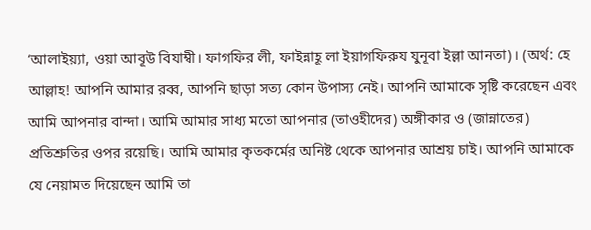‘আলাইয়্যা, ওয়া আবূউ বিযাম্বী। ফাগফির লী, ফাইন্নাহূ লা ইয়াগফিরুয যুনূবা ইল্লা আনতা)। (অর্থ: হে আল্লাহ! আপনি আমার রব্ব, আপনি ছাড়া সত্য কোন উপাস্য নেই। আপনি আমাকে সৃষ্টি করেছেন এবং আমি আপনার বান্দা। আমি আমার সাধ্য মতো আপনার (তাওহীদের) অঙ্গীকার ও (জান্নাতের) প্রতিশ্রুতির ওপর রয়েছি। আমি আমার কৃতকর্মের অনিষ্ট থেকে আপনার আশ্রয় চাই। আপনি আমাকে যে নেয়ামত দিয়েছেন আমি তা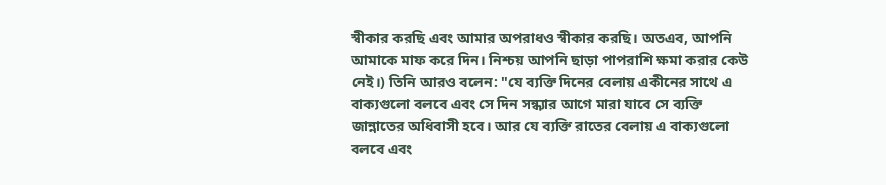স্বীকার করছি এবং আমার অপরাধও স্বীকার করছি। অতএব, আপনি আমাকে মাফ করে দিন। নিশ্চয় আপনি ছাড়া পাপরাশি ক্ষমা করার কেউ নেই।) তিনি আরও বলেন: "যে ব্যক্তি দিনের বেলায় একীনের সাথে এ বাক্যগুলো বলবে এবং সে দিন সন্ধ্যার আগে মারা যাবে সে ব্যক্তি জান্নাতের অধিবাসী হবে। আর যে ব্যক্তি রাতের বেলায় এ বাক্যগুলো বলবে এবং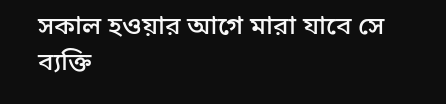সকাল হওয়ার আগে মারা যাবে সে ব্যক্তি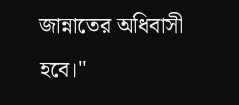জান্নাতের অধিবাসী হবে।"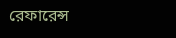রেফারেন্স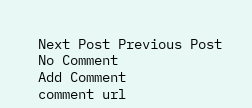Next Post Previous Post
No Comment
Add Comment
comment url